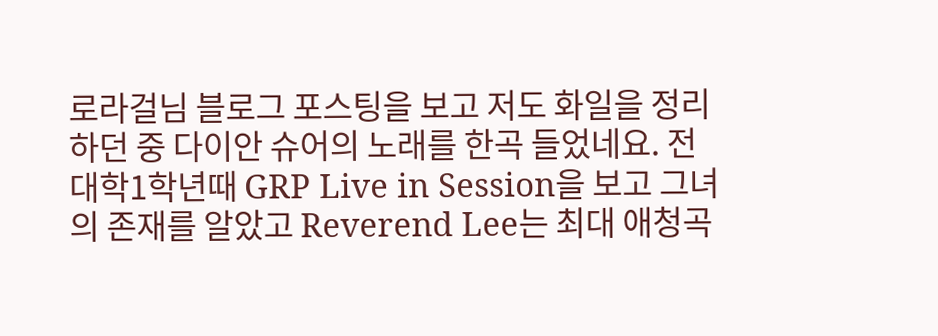로라걸님 블로그 포스팅을 보고 저도 화일을 정리하던 중 다이안 슈어의 노래를 한곡 들었네요. 전 대학1학년때 GRP Live in Session을 보고 그녀의 존재를 알았고 Reverend Lee는 최대 애청곡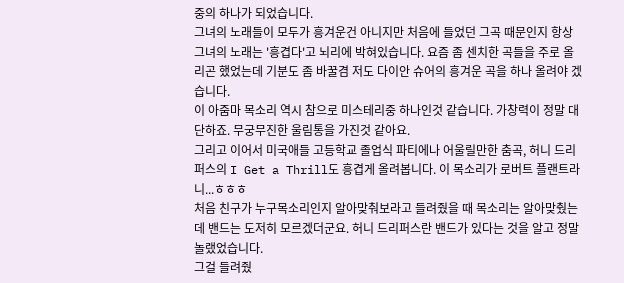중의 하나가 되었습니다.
그녀의 노래들이 모두가 흥겨운건 아니지만 처음에 들었던 그곡 때문인지 항상 그녀의 노래는 '흥겹다'고 뇌리에 박혀있습니다. 요즘 좀 센치한 곡들을 주로 올리곤 했었는데 기분도 좀 바꿀겸 저도 다이안 슈어의 흥겨운 곡을 하나 올려야 겠습니다.
이 아줌마 목소리 역시 참으로 미스테리중 하나인것 같습니다. 가창력이 정말 대단하죠. 무궁무진한 울림통을 가진것 같아요.
그리고 이어서 미국애들 고등학교 졸업식 파티에나 어울릴만한 춤곡, 허니 드리퍼스의 I Get a Thrill도 흥겹게 올려봅니다. 이 목소리가 로버트 플랜트라니...ㅎㅎㅎ
처음 친구가 누구목소리인지 알아맞춰보라고 들려줬을 때 목소리는 알아맞췄는데 밴드는 도저히 모르겠더군요. 허니 드리퍼스란 밴드가 있다는 것을 알고 정말 놀랬었습니다.
그걸 들려줬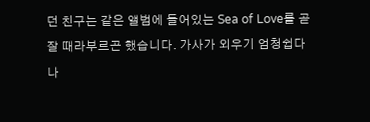던 친구는 같은 앨범에 들어있는 Sea of Love를 곧잘 때라부르곤 했습니다. 가사가 외우기 엄청쉽다나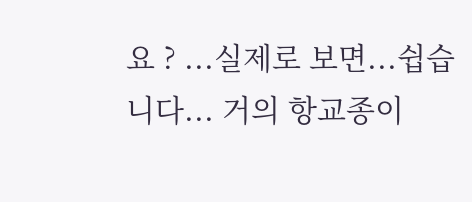요 ? ...실제로 보면...쉽습니다... 거의 항교종이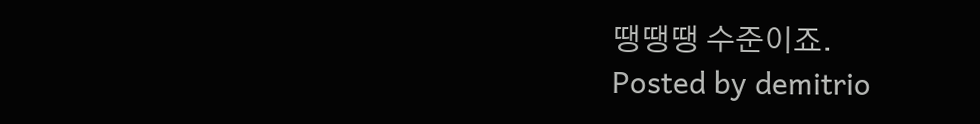땡땡땡 수준이죠.
Posted by demitrio